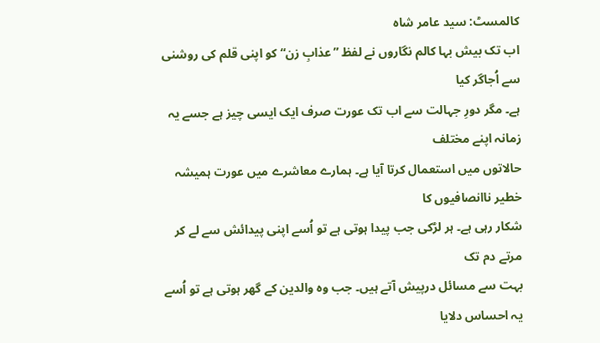کالمسٹ: سید عامر شاہ
اب تک بیش بہا کالم نگاروں نے لفظ ”عذابِ زن“ کو اپنی قلم کی روشنی سے اُجاگر کیا
ہے۔ مگر دورِ جہالت سے اب تک عورت صرف ایک ایسی چیز ہے جسے یہ زمانہ اپنے مختلف
حالاتوں میں استعمال کرتا آیا ہے۔ ہمارے معاشرے میں عورت ہمیشہ خطیر ناانصافیوں کا
شکار رہی ہے۔ ہر لڑکی جب پیدا ہوتی ہے تو اُسے اپنی پیدائش سے لے کر مرتے دم تک
بہت سے مسائل درپیش آتے ہیں۔ جب وہ والدین کے گھر ہوتی ہے تو اُسے یہ احساس دلایا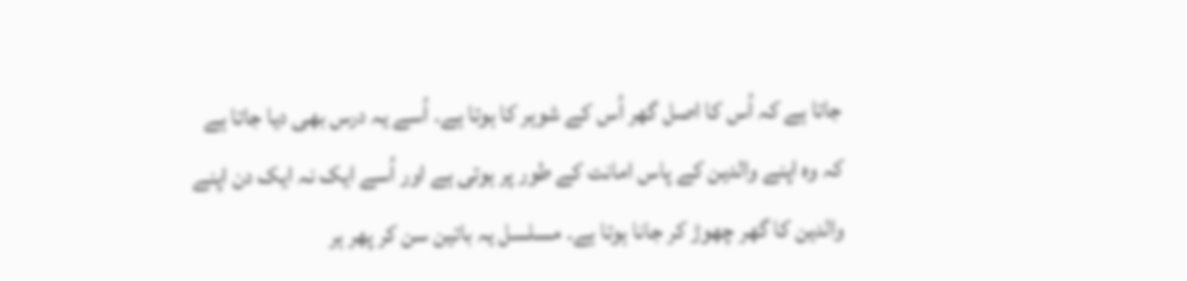جاتا ہے کہ اُس کا اصل گھر اُس کے شوہر کا ہوتا ہے۔ اُسے یہ درس بھی دیا جاتا ہے
کہ وہ اپنے والدین کے پاس امانت کے طور پر ہوتی ہے اور اُسے ایک نہ ایک دن اپنے
والدین کا گھر چھوڑ کر جانا ہوتا ہے۔ مسلسل یہ باتین سن کر پھر ہر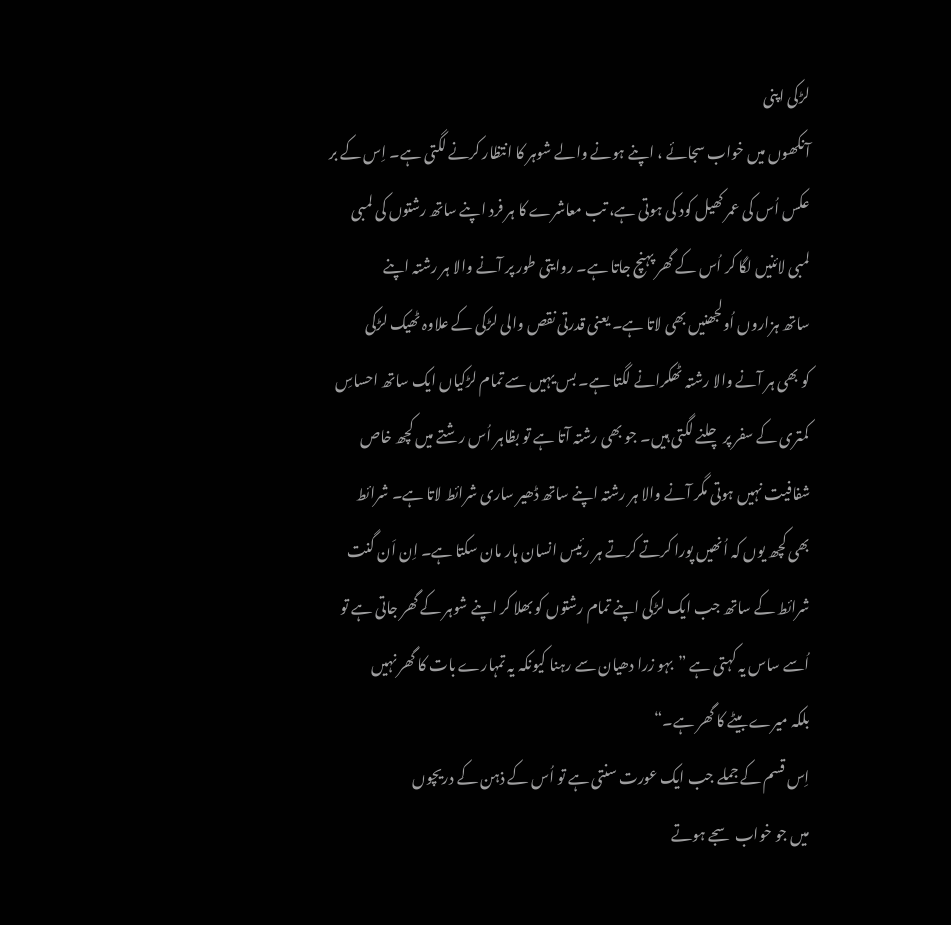لڑکی اپنی
آنکھوں میں خواب سجائے ، اپنے ہونے والے شوہر کا انتظار کرنے لگتی ہے۔ اِس کے بر
عکس اُس کی عمر کھیل کود کی ہوتی ہے، تب معاشرے کا ہر فرد اپنے ساتھ رشتوں کی لمبی
لمبی لائنیں لگا کر اُس کے گھر پہنچ جاتا ہے۔ روایتی طور پر آنے والا ہر رشتہ اپنے
ساتھ ہزاروں اُولجھنیں بھی لاتا ہے۔ یعنی قدرتی نقص والی لڑکی کے علاوہ ٹھیک لڑکی
کو بھی ہر آنے والا رشتہ ٹھکرانے لگتا ہے۔ بس یہیں سے تمام لڑکیاں ایک ساتھ احساسِ
کمتری کے سفر پر چلنے لگتی ہیں۔ جو بھی رشتہ آتا ہے تو بظاہر اُس رشتے میں کچھ خاص
شفافیت نہیں ہوتی مگر آنے والا ہر رشتہ اپنے ساتھ ڈھیر ساری شرائط لاتا ہے۔ شرائط
بھی کچھ یوں کہ اُنھیں پورا کرتے کرتے ہر رئیس انسان ہار مان سکتا ہے۔ اِن اَن گنت
شرائط کے ساتھ جب ایک لڑکی اپنے تمام رشتوں کو بھلا کر اپنے شوہر کے گھر جاتی ہے تو
اُسے ساس یہ کہتی ہے ”بہو زرا دھیان سے رہنا کیونکہ یہ تمہارے بات کا گھر نہیں
بلکہ میرے بیٹے کا گھر ہے۔“
اِس قسم کے جملے جب ایک عورت سنتی ہے تو اُس کے ذہن کے دریچوں
میں جو خواب سجے ہوتے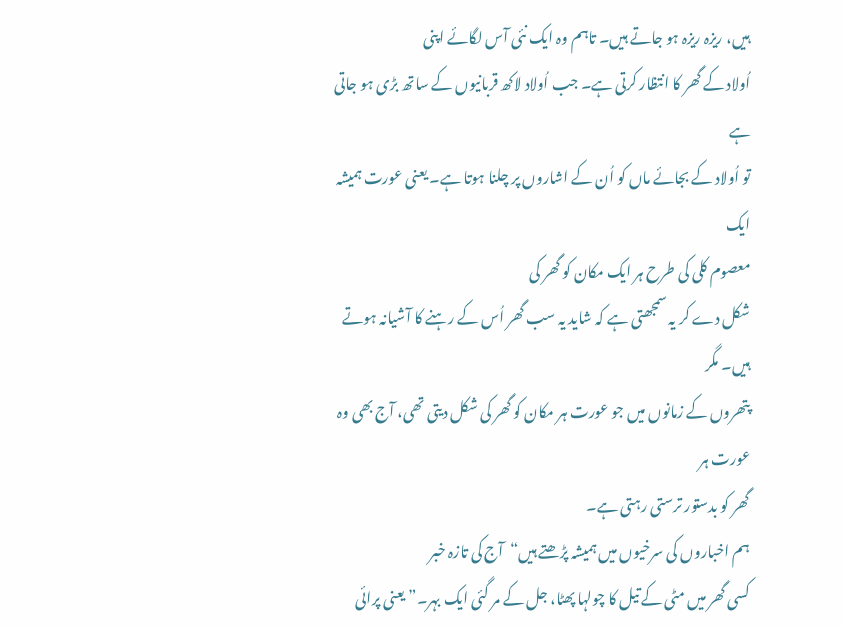ہیں، ریزہ ریزہ ہو جاتے ہیں۔ تاہم وہ ایک نئی آس لگائے اپنی
اُولاد کے گھر کا انتظار کرتی ہے۔ جب اُولاد لاکھ قربانیوں کے ساتھ بڑی ہو جاتی ہے
تو اُولاد کے بجائے ماں کو اُن کے اشاروں پر چلنا ہوتا ہے۔ یعنی عورت ہمیشہ ایک
معصوم کلی کی طرح ہر ایک مکان کو گھر کی
شکل دے کر یہ سمجھتی ہے کہ شاید یہ سب گھر اُس کے رہنے کا آشیانہ ہوتے ہیں۔ مگر
پتھروں کے زمانوں میں جو عورت ہر مکان کو گھر کی شکل دیتی تھی، آج بھی وہ عورت ہر
گھر کو بدستور ترستی رہتی ہے۔
ہم اخباروں کی سرخیوں میں ہمیشہ پڑھتے ہیں“آج کی تازہ خبر
کسی گھر میں مٹی کے تیل کا چولہا پھٹا، جل کے مر گئی ایک بہر۔” یعنی پرائی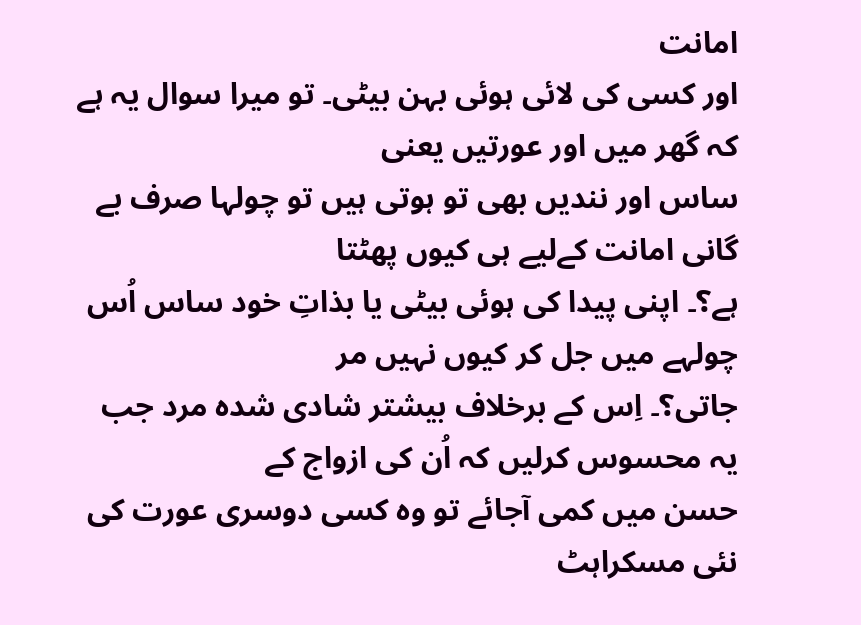امانت
اور کسی کی لائی ہوئی بہن بیٹی۔ تو میرا سوال یہ ہے کہ گھر میں اور عورتیں یعنی
ساس اور نندیں بھی تو ہوتی ہیں تو چولہا صرف بے گانی امانت کےلیے ہی کیوں پھٹتا
ہے؟۔ اپنی پیدا کی ہوئی بیٹی یا بذاتِ خود ساس اُس چولہے میں جل کر کیوں نہیں مر
جاتی؟۔ اِس کے برخلاف بیشتر شادی شدہ مرد جب یہ محسوس کرلیں کہ اُن کی ازواج کے
حسن میں کمی آجائے تو وہ کسی دوسری عورت کی نئی مسکراہٹ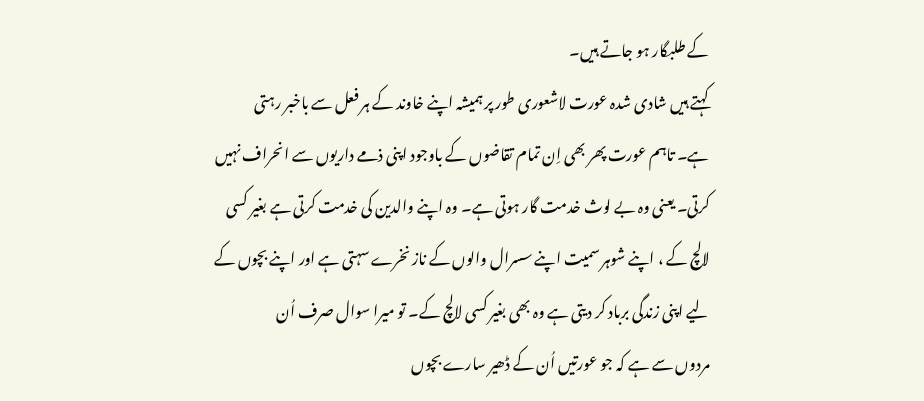کے طلبگار ہو جاتے ہیں۔
کہتے ہیں شادی شدہ عورت لاشعوری طور پر ہمیشہ اپنے خاوند کے ہر فعل سے باخبر رہتی
ہے۔ تاہم عورت پھر بھی اِن تمام تقاضوں کے باوجود اپنی ذمے داریوں سے انحراف نہیں
کرتی۔ یعنی وہ بے لوث خدمت گار ہوتی ہے۔ وہ اپنے والدین کی خدمت کرتی ہے بغیر کسی
لالچ کے ، اپنے شوہر سمیت اپنے سسرال والوں کے ناز نخرے سہتی ہے اور اپنے بچوں کے
لیے اپنی زندگی برباد کر دیتی ہے وہ بھی بغیر کسی لالچ کے۔ تو میرا سوال صرف اُن
مردوں سے ہے کہ جو عورتیں اُن کے ڈھیر سارے بچوں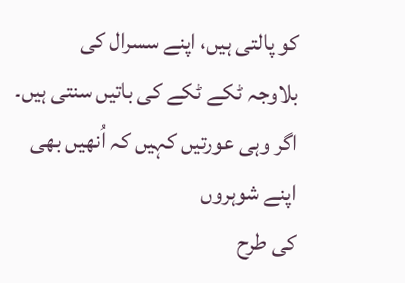کو پالتی ہیں، اپنے سسرال کی
بلاوجہ ٹکے ٹکے کی باتیں سنتی ہیں۔ اگر وہی عورتیں کہیں کہ اُنھیں بھی اپنے شوہروں
کی طرح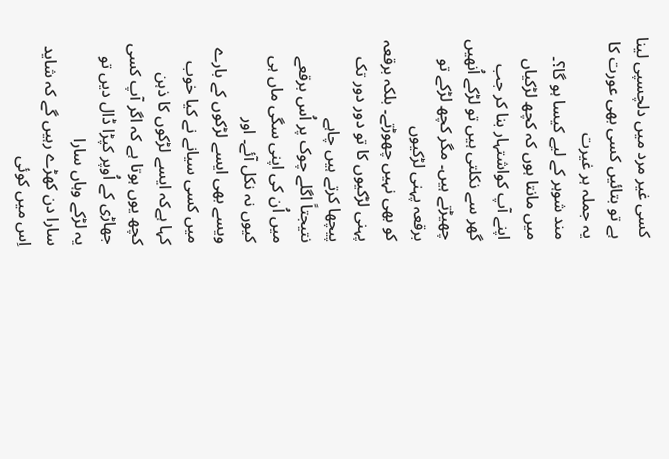کسی غیر مرد میں دلچسپی لینا ہے تو بتائیں کسی بھی عورت کا یہ جملہ ہر غیرت
مند شوہر کے لیے کیسا ہو گا؟۔
میں مانتا ہوں کہ کچھ لڑکیاں اپنے آپ کواشتہار بنا کر جب
گھر سے نکلتی ہیں تو لڑکے اُنھیں چھیڑتے ہیں۔ مگر کچھ لڑکے تو برقعہ پہنی لڑکیوں
کو بھی نہیں چھوڑتے۔ بلکہ برقعہ پہنی لڑکیوں کا تو دور دور تک پیچھا کرتے ہیں چاہے
نتیجتاً اگلے چوک پر اُس برقعے میں اُن کی اپنی سگی ماں ہی کیوں نہ نکل آئے۔ اور
ویسے بھی ایسے لڑکوں کے بارے میں کسی سیانے نے کیا خوب کہا ہےکہ ایسے لڑکوں کا ذہن
کچھ یوں ہوتا ہے کہ اگر آپ کسی جھاڑی کے اُوپر کپڑا ڈال دیں تو یہ لڑکے وہاں سارا
سارا دن کھڑے رہیں گے کہ شاید اِس میں کوئی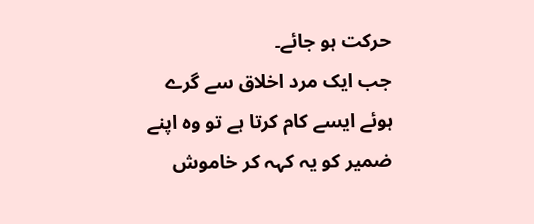حرکت ہو جائے۔
جب ایک مرد اخلاق سے گرے ہوئے ایسے کام کرتا ہے تو وہ اپنے
ضمیر کو یہ کہہ کر خاموش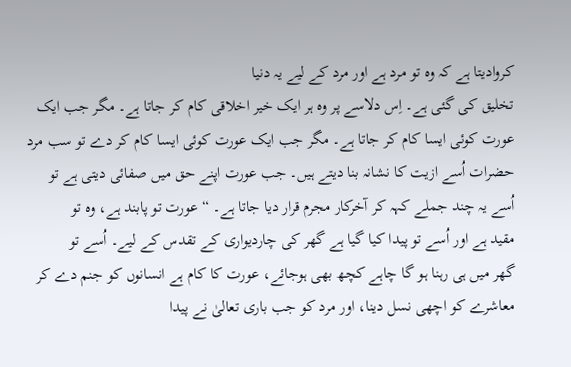کروادیتا ہے کہ وہ تو مرد ہے اور مرد کے لیے یہ دنیا
تخلیق کی گئی ہے۔ اِس دلاسے پر وہ ہر ایک خیر اخلاقی کام کر جاتا ہے۔ مگر جب ایک
عورت کوئی ایسا کام کر جاتا ہے۔ مگر جب ایک عورت کوئی ایسا کام کر دے تو سب مرد
حضرات اُسے ازیت کا نشانہ بنا دیتے ہیں۔ جب عورت اپنے حق میں صفائی دیتی ہے تو
اُسے یہ چند جملے کہہ کر آخرکار مجرم قرار دیا جاتا ہے۔ “عورت تو پابند ہے، وہ تو
مقید ہے اور اُسے تو پیدا کیا گیا ہے گھر کی چاردیواری کے تقدس کے لیے۔ اُسے تو
گھر میں ہی رہنا ہو گا چاہے کچھ بھی ہوجائے، عورت کا کام ہے انسانوں کو جنم دے کر
معاشرے کو اچھی نسل دینا، اور مرد کو جب باری تعالیٰ نے پیدا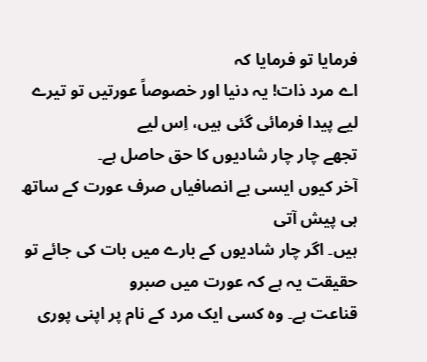فرمایا تو فرمایا کہ
اے مرد ذات! یہ دنیا اور خصوصاً عورتیں تو تیرے لیے پیدا فرمائی گئی ہیں، اِس لیے
تجھے چار چار شادیوں کا حق حاصل ہے۔
آخر کیوں ایسی بے انصافیاں صرف عورت کے ساتھ ہی پیش آتی
ہیں۔ اگر چار شادیوں کے بارے میں بات کی جائے تو حقیقت یہ ہے کہ عورت میں صبرو
قناعت ہے۔ وہ کسی ایک مرد کے نام پر اپنی پوری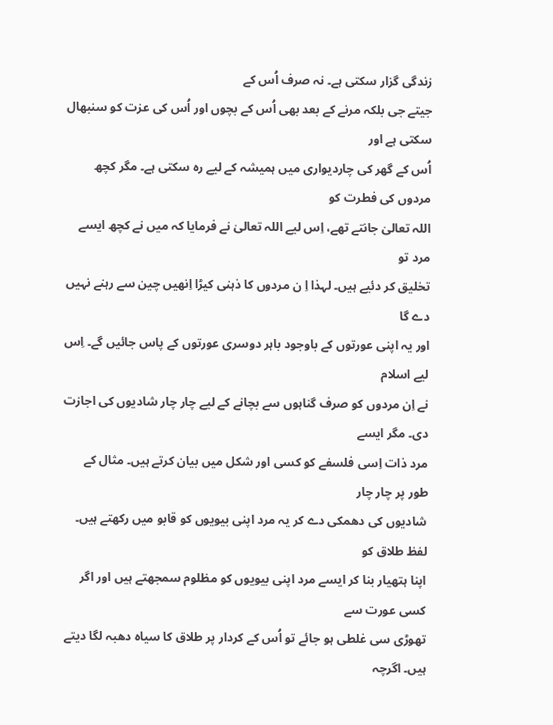زندگی گزار سکتی ہے۔ نہ صرف اُس کے
جیتے جی بلکہ مرنے کے بعد بھی اُس کے بچوں اور اُس کی عزت کو سنبھال سکتی ہے اور
اُس کے گھر کی چاردیواری میں ہمیشہ کے لیے رہ سکتی ہے۔ مگر کچھ مردوں کی فطرت کو
اللہ تعالیٰ جانتے تھے، اِس لیے اللہ تعالیٰ نے فرمایا کہ میں نے کچھ ایسے مرد تو
تخلیق کر دئیے ہیں۔ لہذا اِ ن مردوں کا ذہنی کیڑا اِنھیں چین سے رہنے نہیں دے گا
اور یہ اپنی عورتوں کے باوجود باہر دوسری عورتوں کے پاس جائیں گے۔ اِس لیے اسلام
نے اِن مردوں کو صرف گناہوں سے بچانے کے لیے چار چار شادیوں کی اجازت دی۔ مگر ایسے
مرد ذات اِسی فلسفے کو کسی اور شکل میں بیان کرتے ہیں۔ مثال کے طور پر چار چار
شادیوں کی دھمکی دے کر یہ مرد اپنی بیویوں کو قابو میں رکھتے ہیں۔ لفظ طلاق کو
اپنا ہتھیار بنا کر ایسے مرد اپنی بیویوں کو مظلوم سمجھتے ہیں اور اگر کسی عورت سے
تھوڑی سی غلطی ہو جائے تو اُس کے کردار پر طلاق کا سیاہ دھبہ لگا دیتے ہیں۔ اگرچہ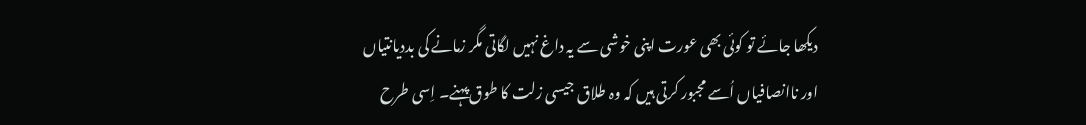دیکھا جائے تو کوئی بھی عورت اپنی خوشی سے یہ داغ نہیں لگاتی مگر زمانے کی بددیانتیاں
اور ناانصافیاں اُسے مجبور کرتی ہیں کہ وہ طلاق جیسی زلت کا طوق پہنے۔ اِسی طرح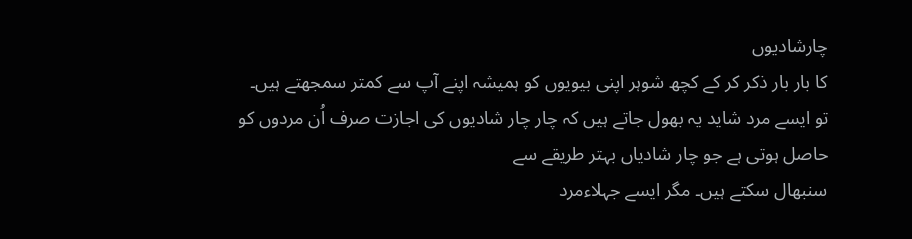چارشادیوں
کا بار بار ذکر کر کے کچھ شوہر اپنی بیویوں کو ہمیشہ اپنے آپ سے کمتر سمجھتے ہیں۔
تو ایسے مرد شاید یہ بھول جاتے ہیں کہ چار چار شادیوں کی اجازت صرف اُن مردوں کو
حاصل ہوتی ہے جو چار شادیاں بہتر طریقے سے
سنبھال سکتے ہیں۔ مگر ایسے جہلاءمرد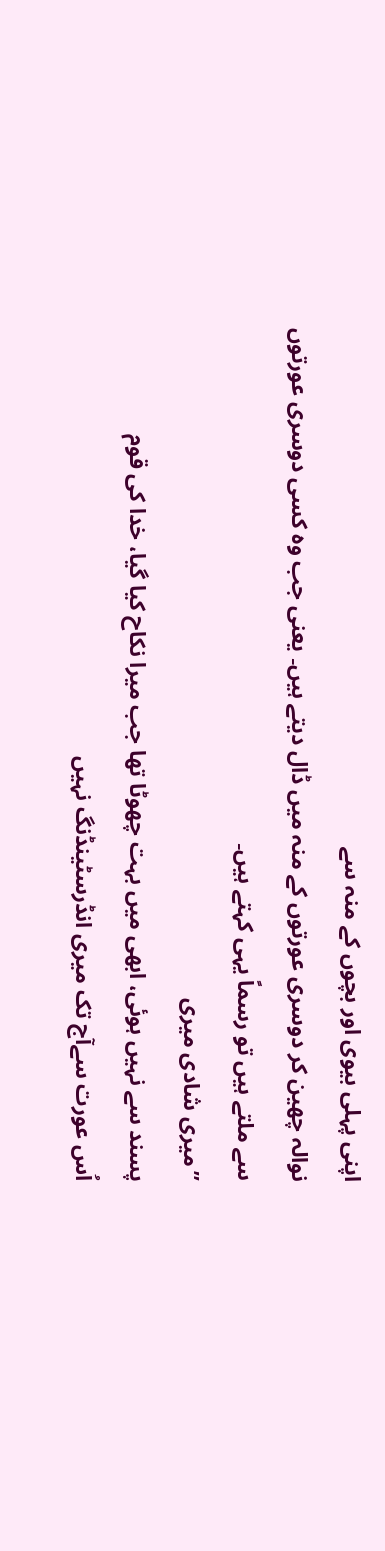اپنی پہلی بیوی اور بچوں کے منہ سے
نوالہ چھین کر دوسری عورتوں کے منہ میں ڈال دیتے ہیں۔ یعنی جب وہ کسی دوسری عورتوں
سے ملتے ہیں تو رسماً یہی کہتے ہیں۔
”میری شادی میری
پسند سے نہیں ہوئی، ابھی میں بہت چھوٹا تھا جب میرا نکاح کیا گیا، خدا کی قوم
اُس عورت سےآج تک میری انڈرسٹینڈنگ نہیں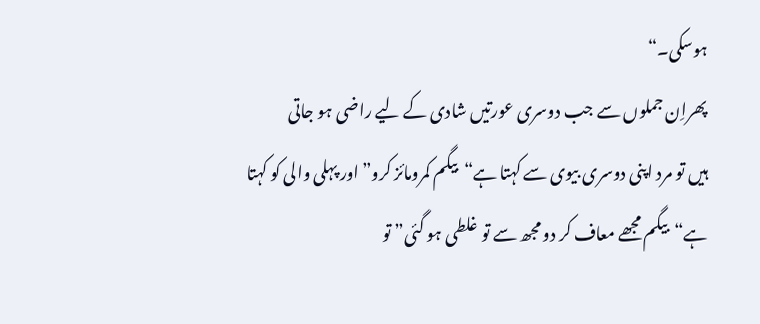ہوسکی۔“
پھراِن جملوں سے جب دوسری عورتیں شادی کے لیے راضی ہو جاتی
ہیں تو مرد اپنی دوسری بیوی سے کہتا ہے“بیگم کمرومائز کرو” اور پہلی والی کو کہتا
ہے“بیگم مجھے معاف کر دو مجھ سے تو غلطی ہو گئی” تو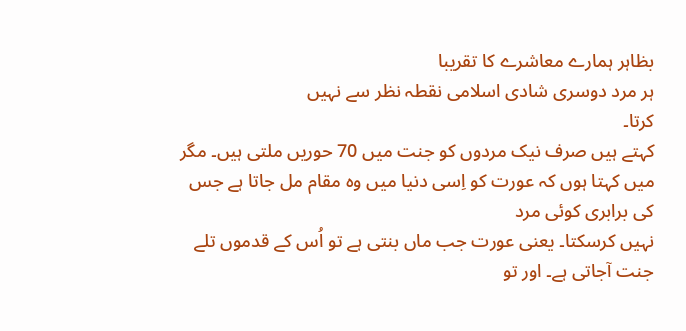بظاہر ہمارے معاشرے کا تقریبا
ہر مرد دوسری شادی اسلامی نقطہ نظر سے نہیں
کرتا۔
کہتے ہیں صرف نیک مردوں کو جنت میں 70 حوریں ملتی ہیں۔ مگر
میں کہتا ہوں کہ عورت کو اِسی دنیا میں وہ مقام مل جاتا ہے جس کی برابری کوئی مرد
نہیں کرسکتا۔ یعنی عورت جب ماں بنتی ہے تو اُس کے قدموں تلے جنت آجاتی ہے۔ اور تو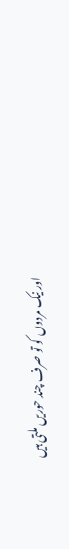اور نیک مردوں کو تو صرف چند حوریں ملتی ہیں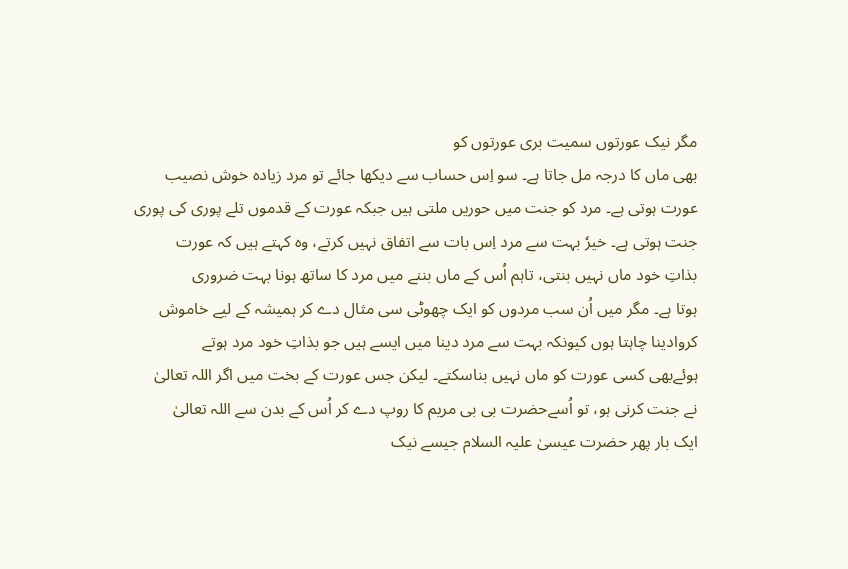مگر نیک عورتوں سمیت بری عورتوں کو
بھی ماں کا درجہ مل جاتا ہے۔ سو اِس حساب سے دیکھا جائے تو مرد زیادہ خوش نصیب
عورت ہوتی ہے۔ مرد کو جنت میں حوریں ملتی ہیں جبکہ عورت کے قدموں تلے پوری کی پوری
جنت ہوتی ہے۔ خیرٗ بہت سے مرد اِس بات سے اتفاق نہیں کرتے، وہ کہتے ہیں کہ عورت
بذاتِ خود ماں نہیں بنتی، تاہم اُس کے ماں بننے میں مرد کا ساتھ ہونا بہت ضروری
ہوتا ہے۔ مگر میں اُن سب مردوں کو ایک چھوٹی سی مثال دے کر ہمیشہ کے لیے خاموش
کروادینا چاہتا ہوں کیونکہ بہت سے مرد دینا میں ایسے ہیں جو بذاتِ خود مرد ہوتے
ہوئےبھی کسی عورت کو ماں نہیں بناسکتے۔ لیکن جس عورت کے بخت میں اگر اللہ تعالیٰ
نے جنت کرنی ہو، تو اُسےحضرت بی بی مریم کا روپ دے کر اُس کے بدن سے اللہ تعالیٰ
ایک بار پھر حضرت عیسیٰ علیہ السلام جیسے نیک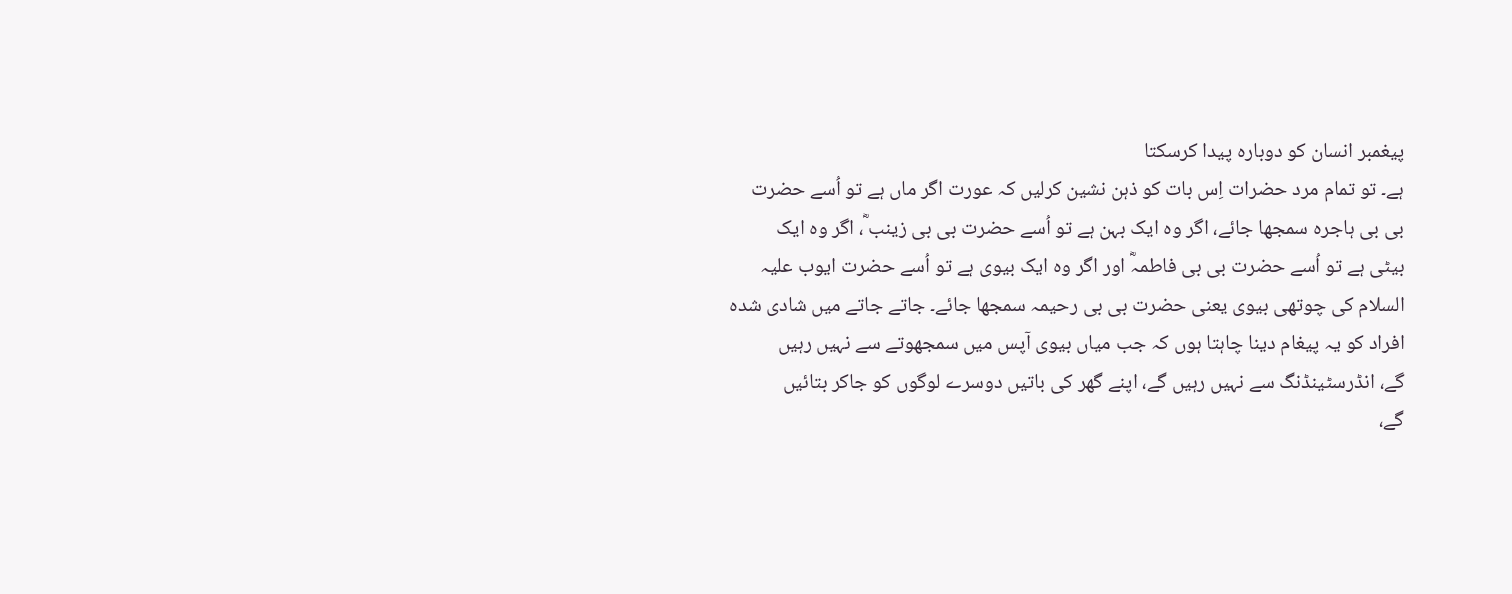پیغمبر انسان کو دوبارہ پیدا کرسکتا
ہے۔ تو تمام مرد حضرات اِس بات کو ذہن نشین کرلیں کہ عورت اگر ماں ہے تو اُسے حضرت
بی بی ہاجرہ سمجھا جائے، اگر وہ ایک بہن ہے تو اُسے حضرت بی بی زینب ؓ، اگر وہ ایک
بیٹی ہے تو اُسے حضرت بی بی فاطمہؓ اور اگر وہ ایک بیوی ہے تو اُسے حضرت ایوب علیہ
السلام کی چوتھی بیوی یعنی حضرت بی بی رحیمہ سمجھا جائے۔ جاتے جاتے میں شادی شدہ
افراد کو یہ پیغام دینا چاہتا ہوں کہ جب میاں بیوی آپس میں سمجھوتے سے نہیں رہیں
گے، انڈرسٹینڈنگ سے نہیں رہیں گے، اپنے گھر کی باتیں دوسرے لوگوں کو جاکر بتائیں
گے،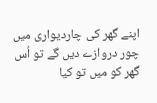اپنے گھر کی چاردیواری میں چور دروازے دیں گے تو اُس گھر کو میں تو کیا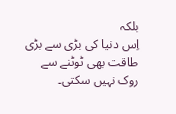بلکہ
اِس دنیا کی بڑی سے بڑی طاقت بھی ٹوٹنے سے روک نہیں سکتی۔